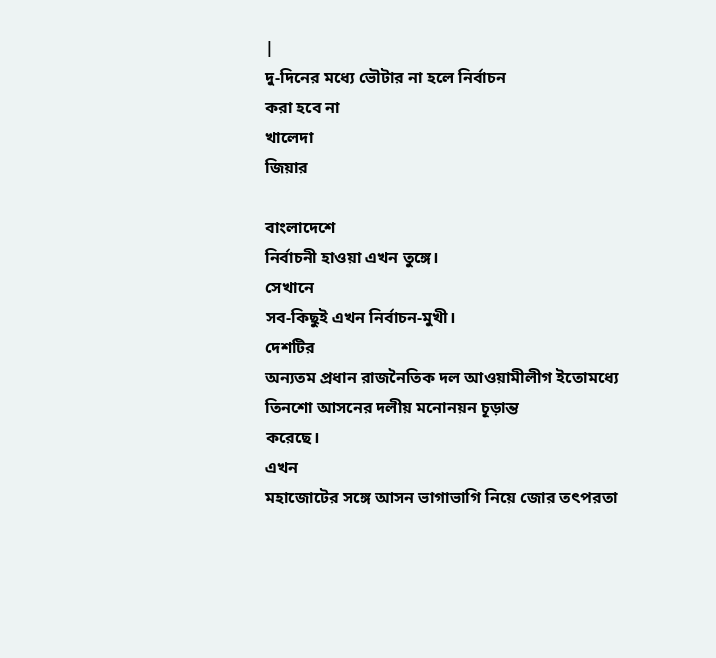|
দু-দিনের মধ্যে ভৌটার না হলে নির্বাচন
করা হবে না
খালেদা
জিয়ার

বাংলাদেশে
নির্বাচনী হাওয়া এখন তুঙ্গে।
সেখানে
সব-কিছুই এখন নির্বাচন-মুখী।
দেশটির
অন্যতম প্রধান রাজনৈতিক দল আওয়ামীলীগ ইতোমধ্যে তিনশো আসনের দলীয় মনোনয়ন চূড়ান্ত
করেছে।
এখন
মহাজোটের সঙ্গে আসন ভাগাভাগি নিয়ে জোর তৎপরতা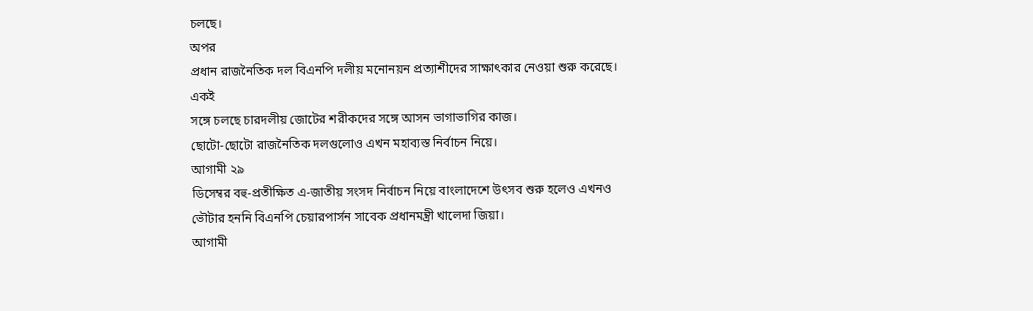চলছে।
অপর
প্রধান রাজনৈতিক দল বিএনপি দলীয় মনোনয়ন প্রত্যাশীদের সাক্ষাৎকার নেওয়া শুরু করেছে।
একই
সঙ্গে চলছে চারদলীয় জোটের শরীকদের সঙ্গে আসন ভাগাভাগির কাজ।
ছোটো-ছোটো রাজনৈতিক দলগুলোও এখন মহাব্যস্ত নির্বাচন নিয়ে।
আগামী ২৯
ডিসেম্বর বহু-প্রতীক্ষিত এ-জাতীয় সংসদ নির্বাচন নিয়ে বাংলাদেশে উৎসব শুরু হলেও এখনও
ভৌটার হননি বিএনপি চেয়ারপার্সন সাবেক প্রধানমন্ত্রী খালেদা জিয়া।
আগামী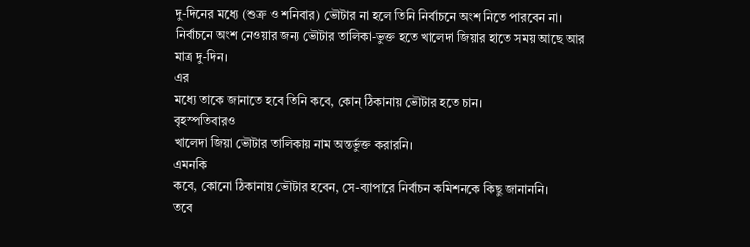দু-দিনের মধ্যে (শুক্র ও শনিবার) ভৌটার না হলে তিনি নির্বাচনে অংশ নিতে পারবেন না।
নির্বাচনে অংশ নেওয়ার জন্য ভৌটার তালিকা-ভুক্ত হতে খালেদা জিয়ার হাতে সময় আছে আর
মাত্র দু-দিন।
এর
মধ্যে তাকে জানাতে হবে তিনি কবে, কোন্ ঠিকানায় ভৌটার হতে চান।
বৃহস্পতিবারও
খালেদা জিয়া ভৌটার তালিকায় নাম অন্তর্ভুক্ত করারনি।
এমনকি
কবে, কোনো ঠিকানায় ভৌটার হবেন, সে-ব্যাপারে নির্বাচন কমিশনকে কিছু জানাননি।
তবে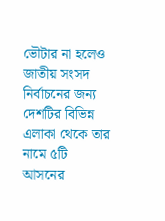ভৌটার না হলেও জাতীয় সংসদ নির্বাচনের জন্য দেশটির বিভিন্ন এলাকা থেকে তার নামে ৫টি
আসনের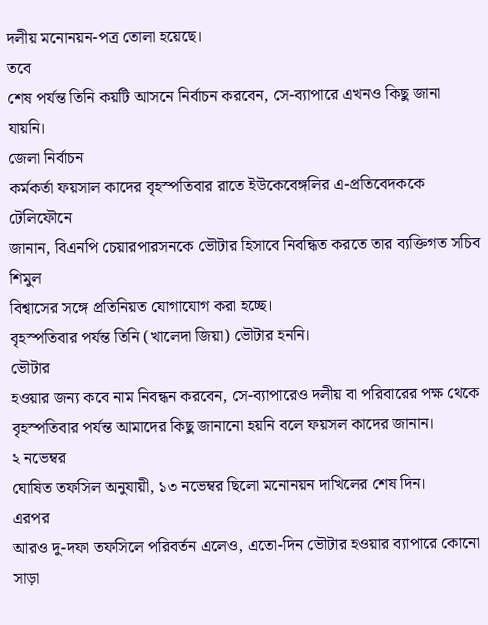দলীয় মনোনয়ন-পত্র তোলা হয়েছে।
তবে
শেষ পর্যন্ত তিনি কয়টি আসনে নির্বাচন করবেন, সে-ব্যাপারে এখনও কিছু জানা যায়নি।
জেলা নির্বাচন
কর্মকর্তা ফয়সাল কাদের বৃহস্পতিবার রাতে ইউকেবেঙ্গলির এ-প্রতিবেদককে টেলিফৌনে
জানান, বিএনপি চেয়ারপারসনকে ভৌটার হিসাবে নিবন্ধিত করতে তার ব্যক্তিগত সচিব শিমুল
বিশ্বাসের সঙ্গে প্রতিনিয়ত যোগাযোগ করা হচ্ছে।
বৃহস্পতিবার পর্যন্ত তিনি (খালেদা জিয়া) ভৌটার হননি।
ভৌটার
হওয়ার জন্য কবে নাম নিবন্ধন করবেন, সে-ব্যাপারেও দলীয় বা পরিবারের পক্ষ থেকে
বৃহস্পতিবার পর্যন্ত আমাদের কিছু জানানো হয়নি বলে ফয়সল কাদের জানান।
২ নভেম্বর
ঘোষিত তফসিল অনুযায়ী, ১৩ নভেম্বর ছিলো মনোনয়ন দাখিলের শেষ দিন।
এরপর
আরও দু-দফা তফসিলে পরিবর্তন এলেও, এতো-দিন ভৌটার হওয়ার ব্যাপারে কোনো সাড়া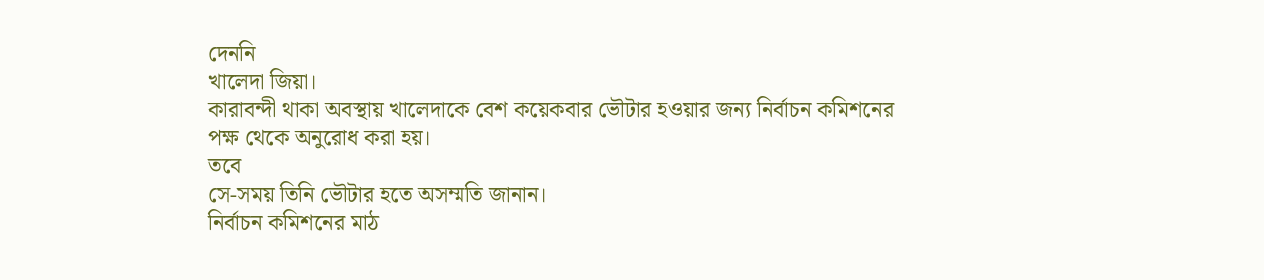দেননি
খালেদা জিয়া।
কারাবন্দী থাকা অবস্থায় খালেদাকে বেশ কয়েকবার ভৌটার হওয়ার জন্য নির্বাচন কমিশনের
পক্ষ থেকে অনুরোধ করা হয়।
তবে
সে-সময় তিনি ভৌটার হতে অসম্মতি জানান।
নির্বাচন কমিশনের মাঠ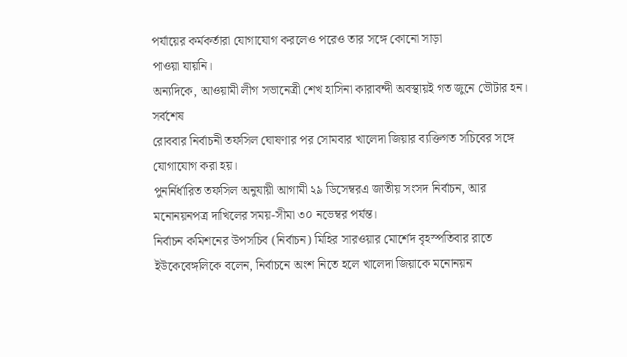পর্যায়ের কর্মকর্তারা যোগাযোগ করলেও পরেও তার সঙ্গে কোনো সাড়া
পাওয়া যায়নি।
অন্যদিকে, আওয়ামী লীগ সভানেত্রী শেখ হাসিনা কারাবন্দী অবস্থায়ই গত জুনে ভৌটার হন।
সর্বশেষ
রোববার নির্বাচনী তফসিল ঘোষণার পর সোমবার খালেদা জিয়ার ব্যক্তিগত সচিবের সঙ্গে
যোগাযোগ করা হয়।
পুনর্নির্ধারিত তফসিল অনুযায়ী আগামী ২৯ ডিসেম্বরএ জাতীয় সংসদ নির্বাচন, আর
মনোনয়নপত্র দাখিলের সময়-সীমা ৩০ নভেম্বর পর্যন্ত।
নির্বাচন কমিশনের উপসচিব (নির্বাচন) মিহির সারওয়ার মোর্শেদ বৃহস্পতিবার রাতে
ইউকেবেঙ্গলিকে বলেন, নির্বাচনে অংশ নিতে হলে খালেদা জিয়াকে মনোনয়ন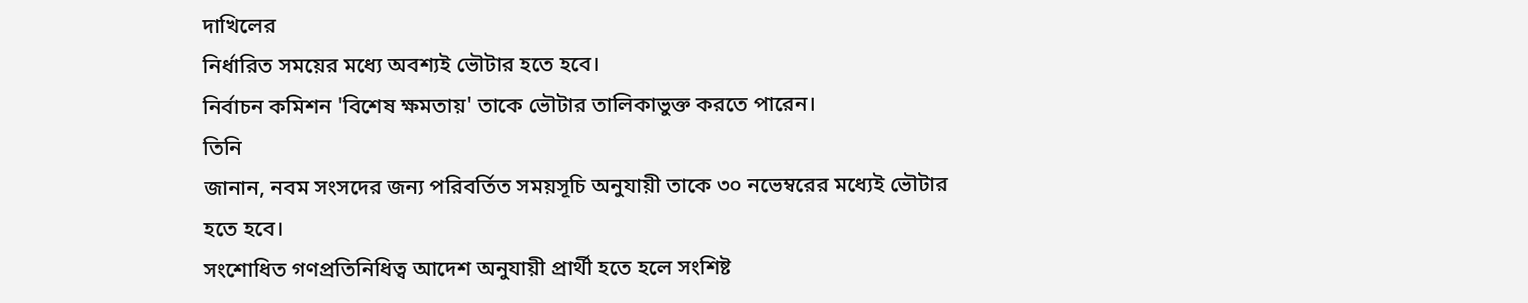দাখিলের
নির্ধারিত সময়ের মধ্যে অবশ্যই ভৌটার হতে হবে।
নির্বাচন কমিশন 'বিশেষ ক্ষমতায়' তাকে ভৌটার তালিকাভুক্ত করতে পারেন।
তিনি
জানান, নবম সংসদের জন্য পরিবর্তিত সময়সূচি অনুযায়ী তাকে ৩০ নভেম্বরের মধ্যেই ভৌটার
হতে হবে।
সংশোধিত গণপ্রতিনিধিত্ব আদেশ অনুযায়ী প্রার্থী হতে হলে সংশিষ্ট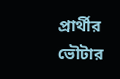প্রার্থীর ভৌটার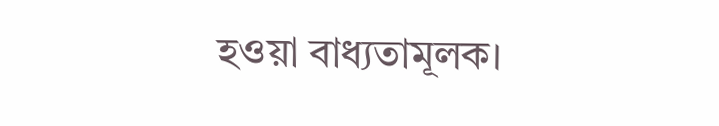হওয়া বাধ্যতামূলক।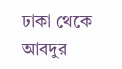ঢাকা থেকে
আবদুর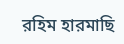রহিম হারমাছি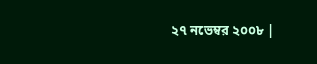২৭ নভেম্বর ২০০৮ |